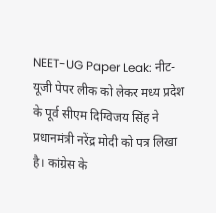NEET-UG Paper Leak: नीट-यूजी पेपर लीक को लेकर मध्य प्रदेश के पूर्व सीएम दिग्विजय सिंह ने प्रधानमंत्री नरेंद्र मोदी को पत्र लिखा है। कांग्रेस के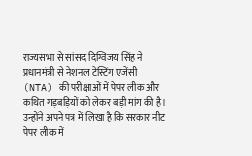राज्यसभा से सांसद दिग्विजय सिंह ने प्रधानमंत्री से नेशनल टेस्टिंग एजेंसी (NTA) की परीक्षाओं में पेपर लीक और कथित गड़बड़ियों को लेकर बड़ी मांग की है। उन्होंने अपने पत्र में लिखा है कि सरकार नीट पेपर लीक में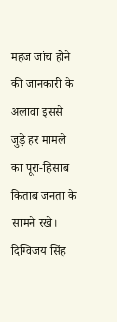महज जांच होने की जानकारी के अलावा इससे जुड़े हर मामले का पूरा-हिसाब किताब जनता के सामने रखे।
दिग्विजय सिंह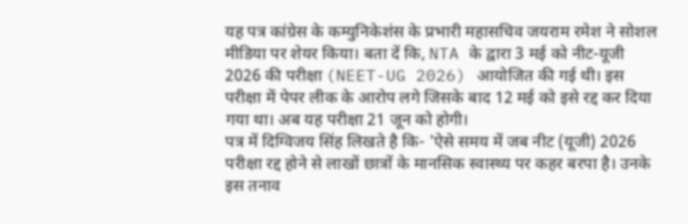यह पत्र कांग्रेस के कम्युनिकेशंस के प्रभारी महासचिव जयराम रमेश ने सोशल मीडिया पर शेयर किया। बता दें कि, NTA के द्वारा 3 मई को नीट-यूजी 2026 की परीक्षा (NEET-UG 2026) आयोजित की गई थी। इस परीक्षा में पेपर लीक के आरोप लगे जिसके बाद 12 मई को इसे रद्द कर दिया गया था। अब यह परीक्षा 21 जून को होगी।
पत्र में दिग्विजय सिंह लिखते है कि- 'ऐसे समय में जब नीट (यूजी) 2026 परीक्षा रद्द होने से लाखों छात्रों के मानसिक स्वास्थ्य पर कहर बरपा है। उनके इस तनाव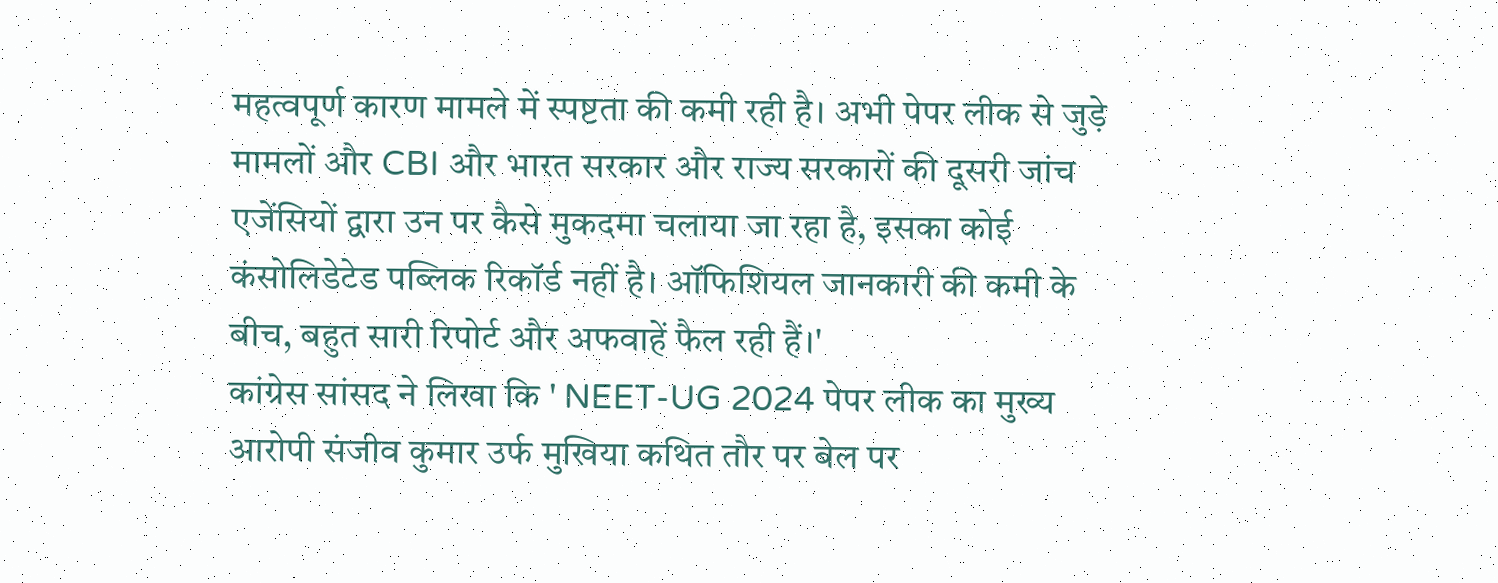महत्वपूर्ण कारण मामले में स्पष्टता की कमी रही है। अभी पेपर लीक से जुड़े मामलों और CBI और भारत सरकार और राज्य सरकारों की दूसरी जांच एजेंसियों द्वारा उन पर कैसे मुकदमा चलाया जा रहा है, इसका कोई कंसोलिडेटेड पब्लिक रिकॉर्ड नहीं है। ऑफिशियल जानकारी की कमी के बीच, बहुत सारी रिपोर्ट और अफवाहें फैल रही हैं।'
कांग्रेस सांसद ने लिखा कि ' NEET-UG 2024 पेपर लीक का मुख्य आरोपी संजीव कुमार उर्फ मुखिया कथित तौर पर बेल पर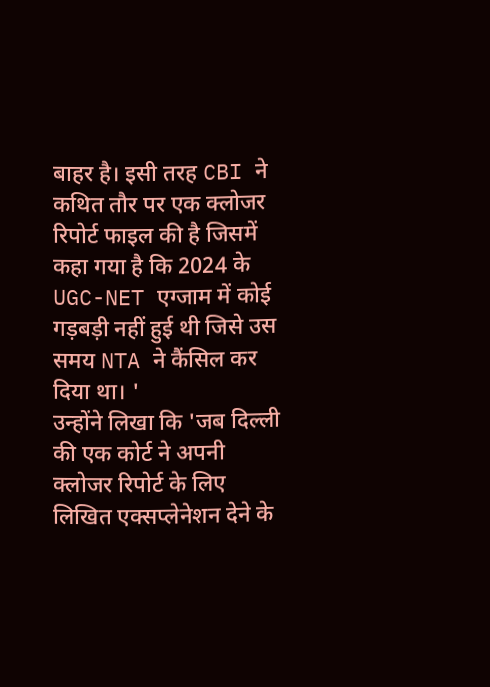बाहर है। इसी तरह CBI ने कथित तौर पर एक क्लोजर रिपोर्ट फाइल की है जिसमें कहा गया है कि 2024 के UGC-NET एग्जाम में कोई गड़बड़ी नहीं हुई थी जिसे उस समय NTA ने कैंसिल कर दिया था। '
उन्होंने लिखा कि 'जब दिल्ली की एक कोर्ट ने अपनी क्लोजर रिपोर्ट के लिए लिखित एक्सप्लेनेशन देने के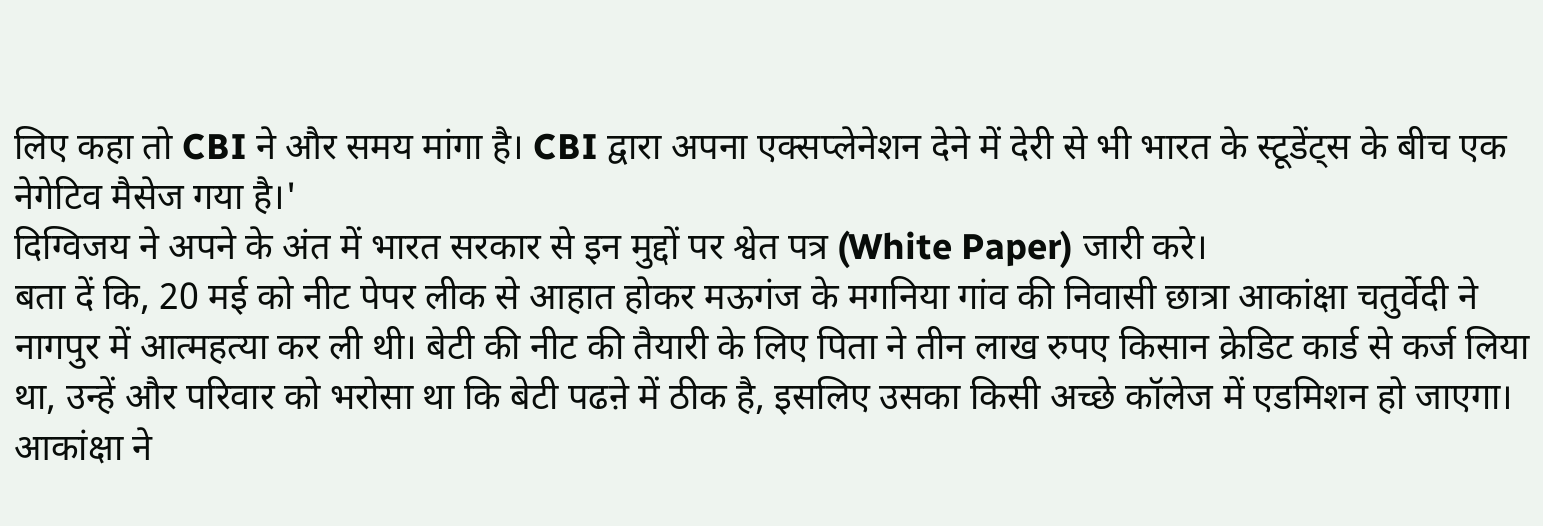लिए कहा तो CBI ने और समय मांगा है। CBI द्वारा अपना एक्सप्लेनेशन देने में देरी से भी भारत के स्टूडेंट्स के बीच एक नेगेटिव मैसेज गया है।'
दिग्विजय ने अपने के अंत में भारत सरकार से इन मुद्दों पर श्वेत पत्र (White Paper) जारी करे।
बता दें कि, 20 मई को नीट पेपर लीक से आहात होकर मऊगंज के मगनिया गांव की निवासी छात्रा आकांक्षा चतुर्वेदी ने नागपुर में आत्महत्या कर ली थी। बेटी की नीट की तैयारी के लिए पिता ने तीन लाख रुपए किसान क्रेडिट कार्ड से कर्ज लिया था, उन्हें और परिवार को भरोसा था कि बेटी पढऩे में ठीक है, इसलिए उसका किसी अच्छे कॉलेज में एडमिशन हो जाएगा। आकांक्षा ने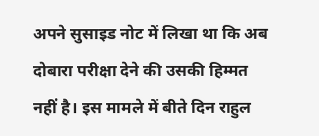अपने सुसाइड नोट में लिखा था कि अब दोबारा परीक्षा देने की उसकी हिम्मत नहीं है। इस मामले में बीते दिन राहुल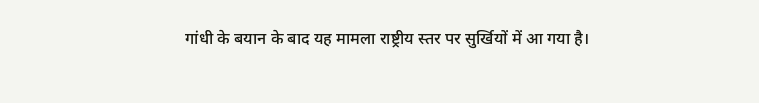गांधी के बयान के बाद यह मामला राष्ट्रीय स्तर पर सुर्खियों में आ गया है।